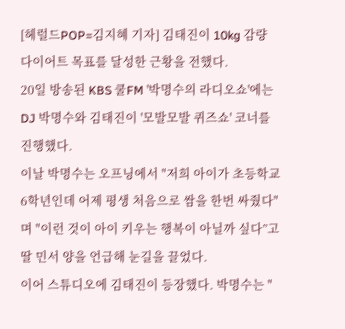[헤럴드POP=김지혜 기자] 김태진이 10kg 감량 다이어트 목표를 달성한 근황을 전했다.
20일 방송된 KBS 쿨FM '박명수의 라디오쇼'에는 DJ 박명수와 김태진이 '모발모발 퀴즈쇼' 코너를 진행했다.
이날 박명수는 오프닝에서 "저희 아이가 초등학교 6학년인데 어제 평생 처음으로 쌈을 한번 싸줬다"며 "이런 것이 아이 키우는 행복이 아닐까 싶다”고 딸 민서 양을 언급해 눈길을 끌었다.
이어 스튜디오에 김태진이 등장했다. 박명수는 "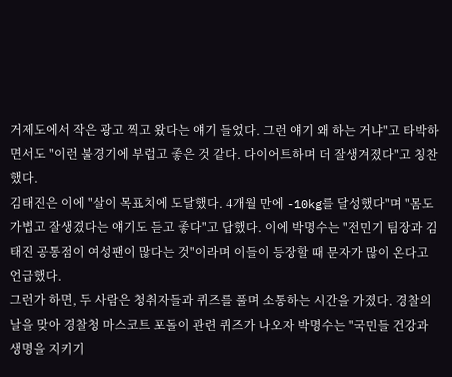거제도에서 작은 광고 찍고 왔다는 얘기 들었다. 그런 얘기 왜 하는 거냐"고 타박하면서도 "이런 불경기에 부럽고 좋은 것 같다. 다이어트하며 더 잘생겨졌다"고 칭찬했다.
김태진은 이에 "살이 목표치에 도달했다. 4개월 만에 -10kg를 달성했다"며 "몸도 가볍고 잘생겼다는 얘기도 듣고 좋다"고 답했다. 이에 박명수는 "전민기 팀장과 김태진 공통점이 여성팬이 많다는 것"이라며 이들이 등장할 때 문자가 많이 온다고 언급했다.
그런가 하면, 두 사람은 청취자들과 퀴즈를 풀며 소통하는 시간을 가졌다. 경찰의 날을 맞아 경찰청 마스코트 포돌이 관련 퀴즈가 나오자 박명수는 "국민들 건강과 생명을 지키기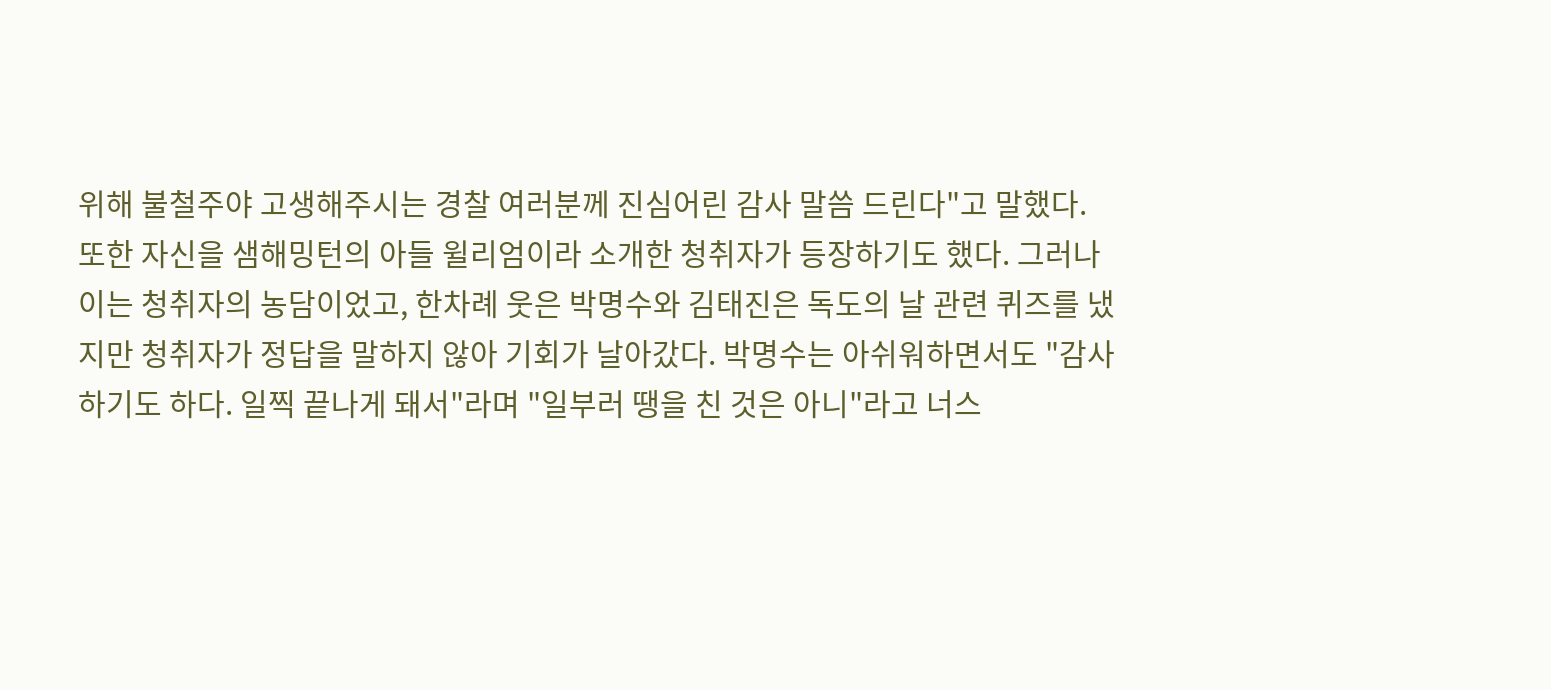위해 불철주야 고생해주시는 경찰 여러분께 진심어린 감사 말씀 드린다"고 말했다.
또한 자신을 샘해밍턴의 아들 윌리엄이라 소개한 청취자가 등장하기도 했다. 그러나 이는 청취자의 농담이었고, 한차례 웃은 박명수와 김태진은 독도의 날 관련 퀴즈를 냈지만 청취자가 정답을 말하지 않아 기회가 날아갔다. 박명수는 아쉬워하면서도 "감사하기도 하다. 일찍 끝나게 돼서"라며 "일부러 땡을 친 것은 아니"라고 너스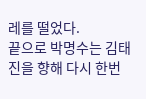레를 떨었다.
끝으로 박명수는 김태진을 향해 다시 한번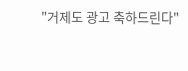"거제도 광고 축하드린다"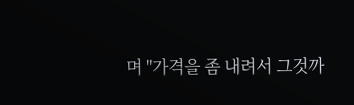며 "가격을 좀 내려서 그것까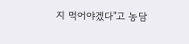지 먹어야겠다"고 농담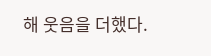해 웃음을 더했다.